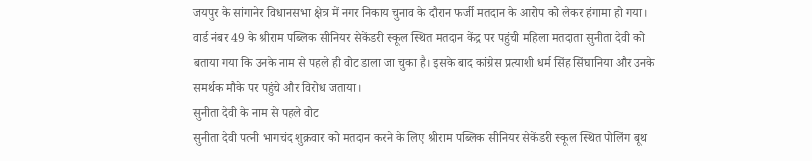जयपुर के सांगानेर विधानसभा क्षेत्र में नगर निकाय चुनाव के दौरान फर्जी मतदान के आरोप को लेकर हंगामा हो गया। वार्ड नंबर 49 के श्रीराम पब्लिक सीनियर सेकेंडरी स्कूल स्थित मतदान केंद्र पर पहुंची महिला मतदाता सुनीता देवी को बताया गया कि उनके नाम से पहले ही वोट डाला जा चुका है। इसके बाद कांग्रेस प्रत्याशी धर्म सिंह सिंघानिया और उनके समर्थक मौके पर पहुंचे और विरोध जताया।
सुनीता देवी के नाम से पहले वोट
सुनीता देवी पत्नी भागचंद शुक्रवार को मतदान करने के लिए श्रीराम पब्लिक सीनियर सेकेंडरी स्कूल स्थित पोलिंग बूथ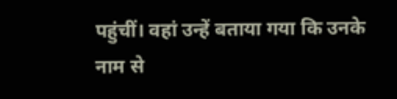पहुंचीं। वहां उन्हें बताया गया कि उनके नाम से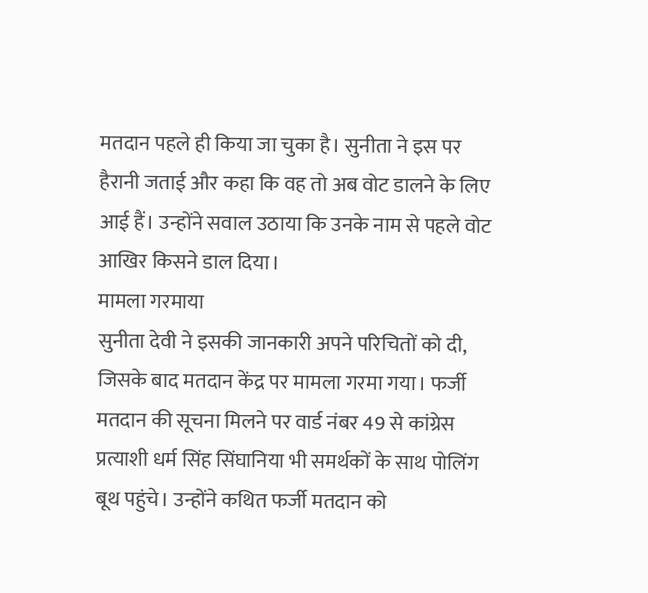मतदान पहले ही किया जा चुका है। सुनीता ने इस पर हैरानी जताई और कहा कि वह तो अब वोट डालने के लिए आई हैं। उन्होंने सवाल उठाया कि उनके नाम से पहले वोट आखिर किसने डाल दिया।
मामला गरमाया
सुनीता देवी ने इसकी जानकारी अपने परिचितों को दी, जिसके बाद मतदान केंद्र पर मामला गरमा गया। फर्जी मतदान की सूचना मिलने पर वार्ड नंबर 49 से कांग्रेस प्रत्याशी धर्म सिंह सिंघानिया भी समर्थकों के साथ पोलिंग बूथ पहुंचे। उन्होंने कथित फर्जी मतदान को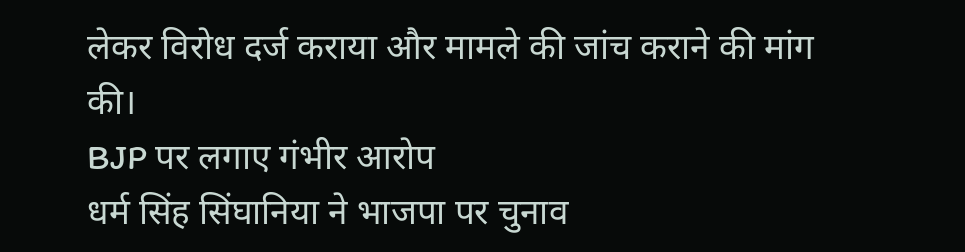लेकर विरोध दर्ज कराया और मामले की जांच कराने की मांग की।
BJP पर लगाए गंभीर आरोप
धर्म सिंह सिंघानिया ने भाजपा पर चुनाव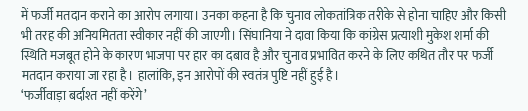में फर्जी मतदान कराने का आरोप लगाया। उनका कहना है कि चुनाव लोकतांत्रिक तरीके से होना चाहिए और किसी भी तरह की अनियमितता स्वीकार नहीं की जाएगी। सिंघानिया ने दावा किया कि कांग्रेस प्रत्याशी मुकेश शर्मा की स्थिति मजबूत होने के कारण भाजपा पर हार का दबाव है और चुनाव प्रभावित करने के लिए कथित तौर पर फर्जी मतदान कराया जा रहा है। हालांकि, इन आरोपों की स्वतंत्र पुष्टि नहीं हुई है।
‘फर्जीवाड़ा बर्दाश्त नहीं करेंगे’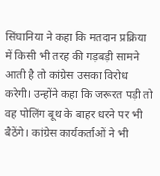सिंघानिया ने कहा कि मतदान प्रक्रिया में किसी भी तरह की गड़बड़ी सामने आती है तो कांग्रेस उसका विरोध करेगी। उन्होंने कहा कि जरूरत पड़ी तो वह पोलिंग बूथ के बाहर धरने पर भी बैठेंगे। कांग्रेस कार्यकर्ताओं ने भी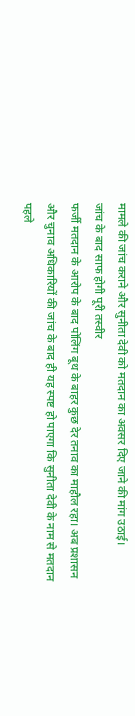मामले की जांच कराने और सुनीता देवी को मतदान का अवसर दिए जाने की मांग उठाई।
जांच के बाद साफ होगी पूरी तस्वीर
फर्जी मतदान के आरोप के बाद पोलिंग बूथ के बाहर कुछ देर तनाव का माहौल रहा। अब प्रशासन और चुनाव अधिकारियों की जांच के बाद ही यह स्पष्ट हो पाएगा कि सुनीता देवी के नाम से मतदान पहले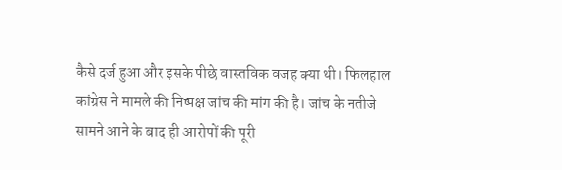कैसे दर्ज हुआ और इसके पीछे वास्तविक वजह क्या थी। फिलहाल कांग्रेस ने मामले की निष्पक्ष जांच की मांग की है। जांच के नतीजे सामने आने के बाद ही आरोपों की पूरी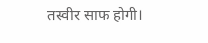तस्वीर साफ होगी।